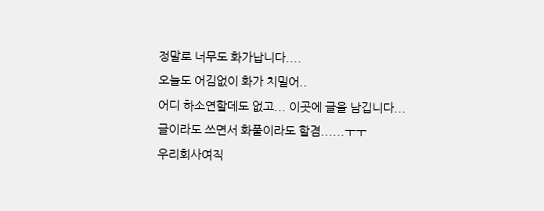정말로 너무도 화가납니다....
오늘도 어김없이 화가 치밀어..
어디 하소연할데도 없고... 이곳에 글을 남깁니다...
글이라도 쓰면서 화풀이라도 할겸......ㅜㅜ
우리회사여직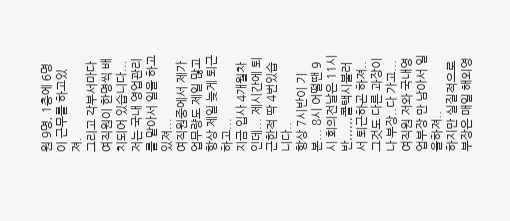원 9명, 1층에 6명이 근무를 하고있져.
그리고 각부서마다 여직원이 한명씩 배치되어 있습니다...
저는 국내 영업관리를 맡아서 일을 하고있져...
여직원중에서 제가 업무량도 제일 많고 항상 제일 늦게 퇴근하고...
지금 입사 4개월차인데... 제시간에 퇴근한적 딱 4번있습니다..
항상 7시반이 기본... 8시 어떨땐 9시 회의전날은 11시반,,,,,,콜택시불러서 퇴근하곤 하져..
그것도 다른 과장이나 부장..다 가고... 여직원 저와 국내영업부장 만 남아서 일을하져..
하지만 실질적으로 부장은 매일 해외영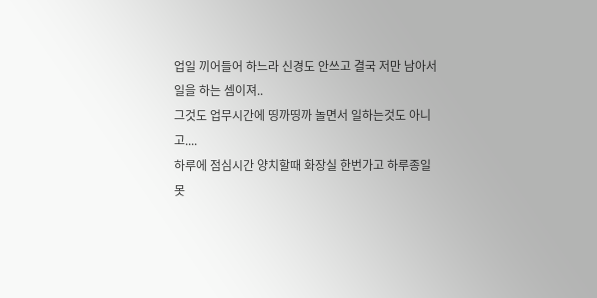업일 끼어들어 하느라 신경도 안쓰고 결국 저만 남아서
일을 하는 셈이져..
그것도 업무시간에 띵까띵까 놀면서 일하는것도 아니고....
하루에 점심시간 양치할때 화장실 한번가고 하루종일 못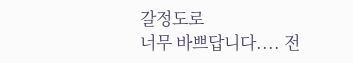갈정도로
너무 바쁘답니다.... 전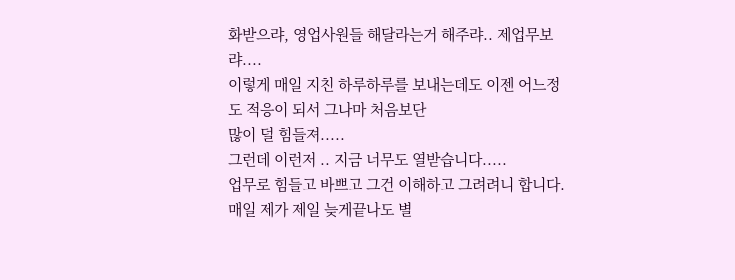화받으랴, 영업사원들 해달라는거 해주랴.. 제업무보랴....
이렇게 매일 지친 하루하루를 보내는데도 이젠 어느정도 적응이 되서 그나마 처음보단
많이 덜 힘들져.....
그런데 이런저 .. 지금 너무도 열받습니다.....
업무로 힘들고 바쁘고 그건 이해하고 그려려니 합니다.
매일 제가 제일 늦게끝나도 별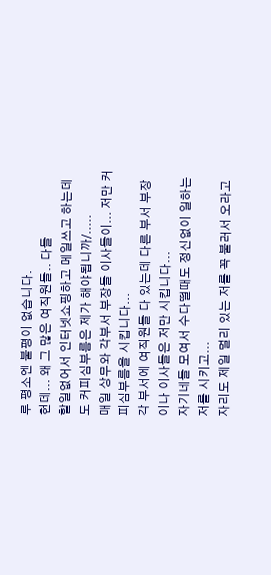루 평소엔 불평이 없습니다.
헌데... 왜 그 많은 여직원들.. 다들
할일없어서 인터넷쇼핑하고 메일쓰고 하는데도 커피심부름은 제가 해야됩니까/.....
매일 상무와 각부서 부장들 이사들이... 저만 커피심부름을 시킵니다...
각 부서에 여직원들 다 있는데 다른 부서 부장이나 이사들은 저만 시킵니다...
자기네들 모여서 수다떨때도 정신없이 일하는 저를 시키고...
자리도 제일 멀리 있는 저를 꼭 불러서 오라고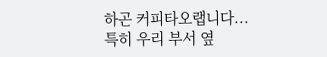하곤 커피타오랩니다...
특히 우리 부서 옆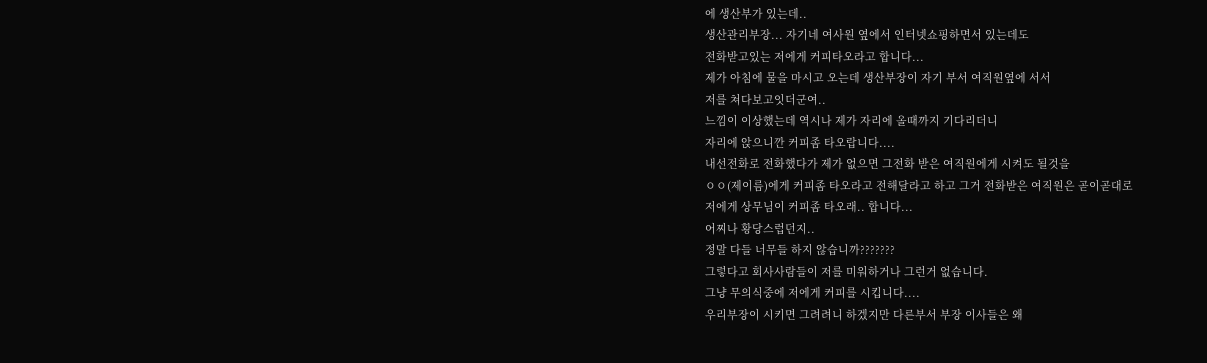에 생산부가 있는데..
생산관리부장... 자기네 여사원 옆에서 인터넷쇼핑하면서 있는데도
전화받고있는 저에게 커피타오라고 합니다...
제가 아침에 물을 마시고 오는데 생산부장이 자기 부서 여직원옆에 서서
저를 쳐다보고잇더군여..
느낌이 이상했는데 역시나 제가 자리에 올때까지 기다리더니
자리에 앉으니깐 커피좀 타오랍니다....
내선전화로 전화했다가 제가 없으면 그전화 받은 여직원에게 시켜도 될것을
ㅇㅇ(제이름)에게 커피좀 타오라고 전해달라고 하고 그거 전화받은 여직원은 곧이곧대로
저에게 상무님이 커피좀 타오래.. 합니다...
어찌나 황당스럽던지..
정말 다들 너무들 하지 않습니까???????
그렇다고 회사사람들이 저를 미워하거나 그런거 없습니다.
그냥 무의식중에 저에게 커피를 시킵니다....
우리부장이 시키면 그려려니 하겠지만 다른부서 부장 이사들은 왜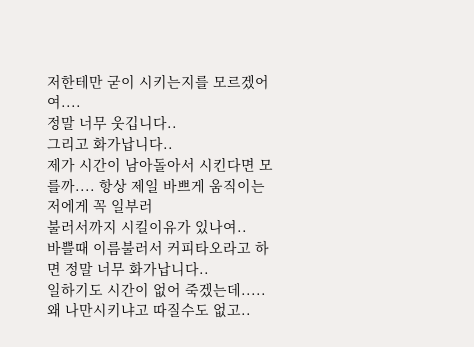저한테만 굳이 시키는지를 모르겠어여....
정말 너무 웃깁니다..
그리고 화가납니다..
제가 시간이 남아돌아서 시킨다면 모를까.... 항상 제일 바쁘게 움직이는 저에게 꼭 일부러
불러서까지 시킬이유가 있나여..
바쁠때 이름불러서 커피타오라고 하면 정말 너무 화가납니다..
일하기도 시간이 없어 죽겠는데.....
왜 나만시키냐고 따질수도 없고..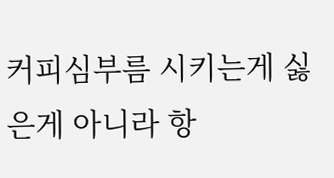커피심부름 시키는게 싫은게 아니라 항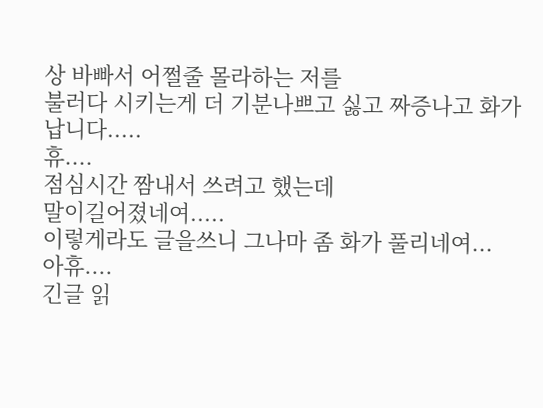상 바빠서 어쩔줄 몰라하는 저를
불러다 시키는게 더 기분나쁘고 싫고 짜증나고 화가납니다.....
휴....
점심시간 짬내서 쓰려고 했는데
말이길어졌네여.....
이렇게라도 글을쓰니 그나마 좀 화가 풀리네여...
아휴....
긴글 읽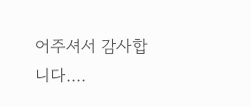어주셔서 감사합니다....